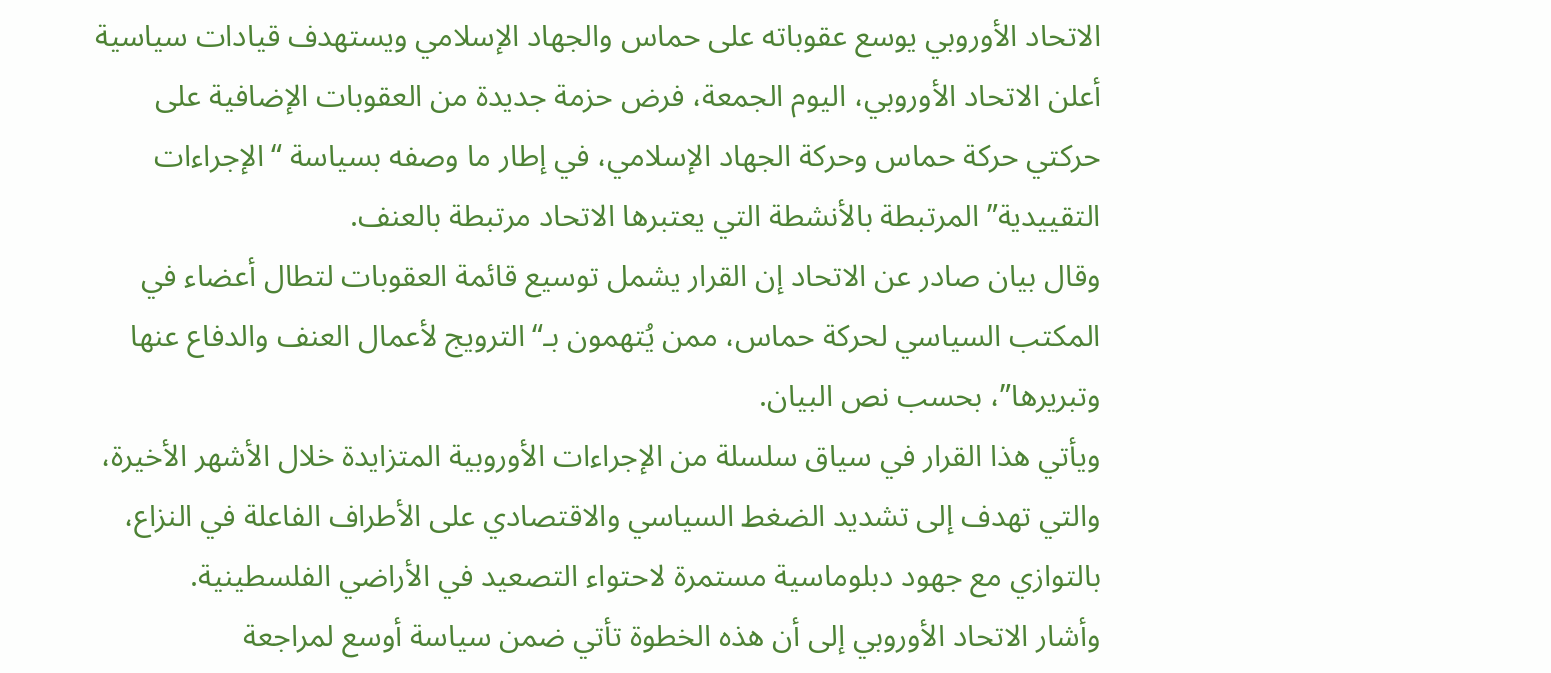الاتحاد الأوروبي يوسع عقوباته على حماس والجهاد الإسلامي ويستهدف قيادات سياسية
أعلن الاتحاد الأوروبي، اليوم الجمعة، فرض حزمة جديدة من العقوبات الإضافية على حركتي حركة حماس وحركة الجهاد الإسلامي، في إطار ما وصفه بسياسة “الإجراءات التقييدية” المرتبطة بالأنشطة التي يعتبرها الاتحاد مرتبطة بالعنف.
وقال بيان صادر عن الاتحاد إن القرار يشمل توسيع قائمة العقوبات لتطال أعضاء في المكتب السياسي لحركة حماس، ممن يُتهمون بـ“الترويج لأعمال العنف والدفاع عنها وتبريرها”، بحسب نص البيان.
ويأتي هذا القرار في سياق سلسلة من الإجراءات الأوروبية المتزايدة خلال الأشهر الأخيرة، والتي تهدف إلى تشديد الضغط السياسي والاقتصادي على الأطراف الفاعلة في النزاع، بالتوازي مع جهود دبلوماسية مستمرة لاحتواء التصعيد في الأراضي الفلسطينية.
وأشار الاتحاد الأوروبي إلى أن هذه الخطوة تأتي ضمن سياسة أوسع لمراجعة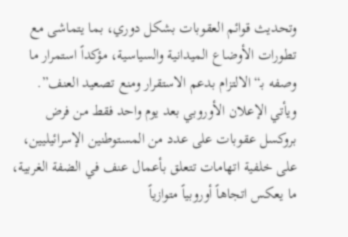وتحديث قوائم العقوبات بشكل دوري، بما يتماشى مع تطورات الأوضاع الميدانية والسياسية، مؤكداً استمرار ما وصفه بـ“الالتزام بدعم الاستقرار ومنع تصعيد العنف”.
ويأتي الإعلان الأوروبي بعد يوم واحد فقط من فرض بروكسل عقوبات على عدد من المستوطنين الإسرائيليين، على خلفية اتهامات تتعلق بأعمال عنف في الضفة الغربية، ما يعكس اتجاهاً أوروبياً متوازياً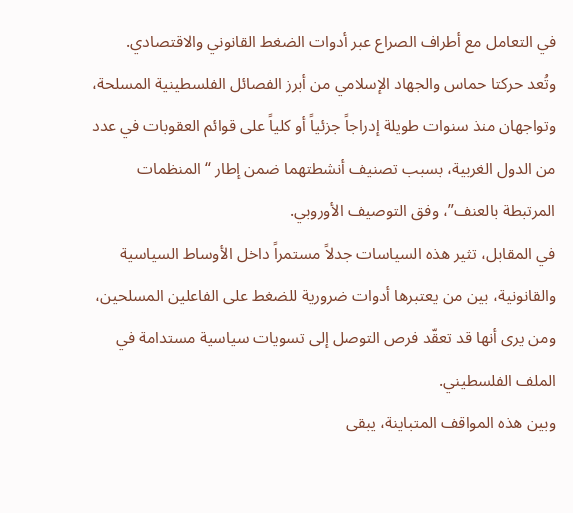في التعامل مع أطراف الصراع عبر أدوات الضغط القانوني والاقتصادي.
وتُعد حركتا حماس والجهاد الإسلامي من أبرز الفصائل الفلسطينية المسلحة، وتواجهان منذ سنوات طويلة إدراجاً جزئياً أو كلياً على قوائم العقوبات في عدد من الدول الغربية، بسبب تصنيف أنشطتهما ضمن إطار “المنظمات المرتبطة بالعنف”، وفق التوصيف الأوروبي.
في المقابل، تثير هذه السياسات جدلاً مستمراً داخل الأوساط السياسية والقانونية، بين من يعتبرها أدوات ضرورية للضغط على الفاعلين المسلحين، ومن يرى أنها قد تعقّد فرص التوصل إلى تسويات سياسية مستدامة في الملف الفلسطيني.
وبين هذه المواقف المتباينة، يبقى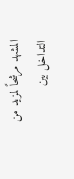المشهد مرشحاً لمزيد من التداخل بين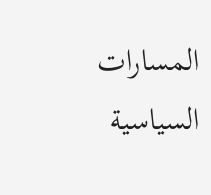المسارات السياسية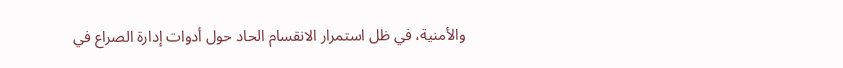والأمنية، في ظل استمرار الانقسام الحاد حول أدوات إدارة الصراع في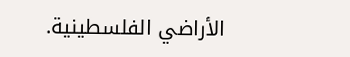الأراضي الفلسطينية.